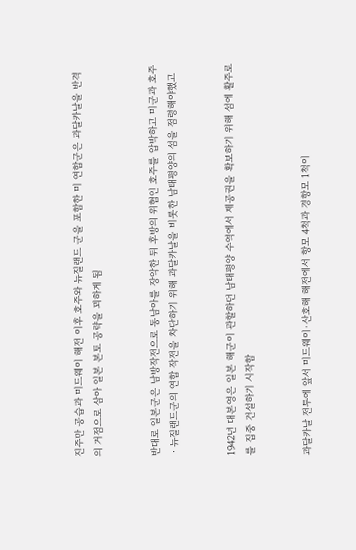진주만 공습과 미드웨이 해전 이후 호주와 뉴질랜드 군을 포함한 미 연합군은 과달카날을 반격의 거점으로 삼아 일본 본토 공략을 꾀하게 됨


반대로 일본군은 남방작전으로 동남아를 장악한 뒤 후방의 위협인 호주를 압박하고 미군과 호주ㆍ뉴질랜드군의 연합 작전을 차단하기 위해 과달카날을 비롯한 남태평양의 섬을 점령해야했고


1942년 대본영은 일본 해군이 관할하던 남태평양 수역에서 제공권을 확보하기 위해 섬에 활주로를 집중 건설하기 시작함


과달카날 전투에 앞서 미드웨이·산호해 해전에서 항모 4척과 경항모 1척이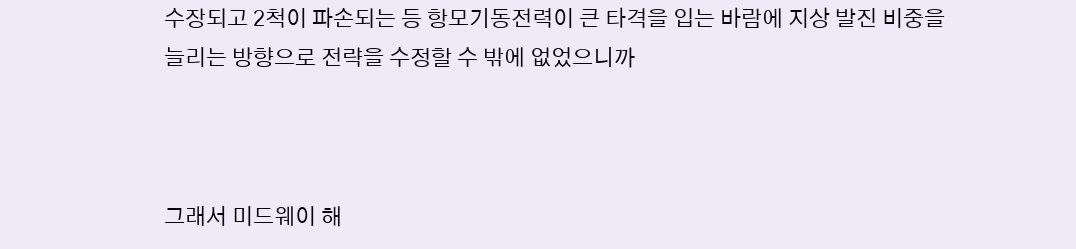수장되고 2척이 파손되는 등 항모기동전력이 큰 타격을 입는 바람에 지상 발진 비중을 늘리는 방향으로 전략을 수정할 수 밖에 없었으니까



그래서 미드웨이 해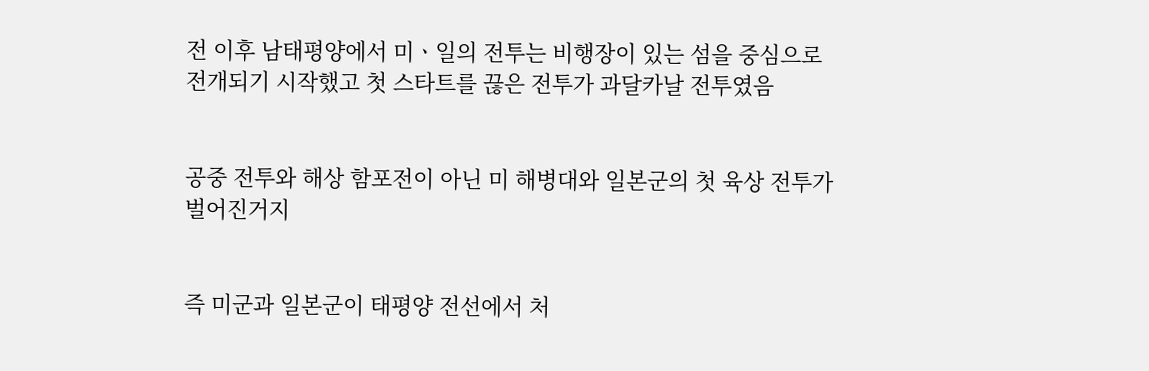전 이후 남태평양에서 미ㆍ일의 전투는 비행장이 있는 섬을 중심으로 전개되기 시작했고 첫 스타트를 끊은 전투가 과달카날 전투였음


공중 전투와 해상 함포전이 아닌 미 해병대와 일본군의 첫 육상 전투가 벌어진거지


즉 미군과 일본군이 태평양 전선에서 처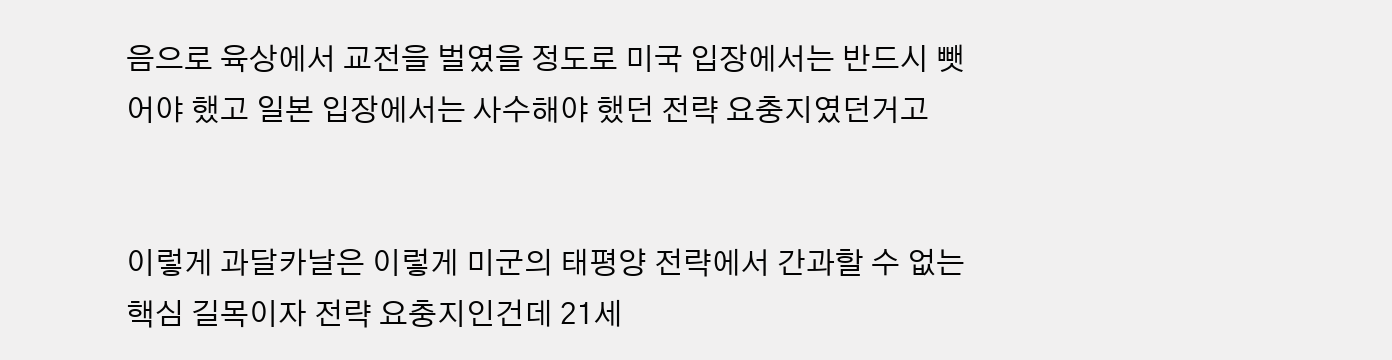음으로 육상에서 교전을 벌였을 정도로 미국 입장에서는 반드시 뺏어야 했고 일본 입장에서는 사수해야 했던 전략 요충지였던거고


이렇게 과달카날은 이렇게 미군의 태평양 전략에서 간과할 수 없는 핵심 길목이자 전략 요충지인건데 21세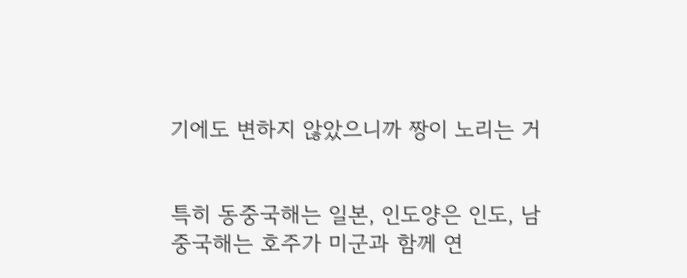기에도 변하지 않았으니까 짱이 노리는 거


특히 동중국해는 일본, 인도양은 인도, 남중국해는 호주가 미군과 함께 연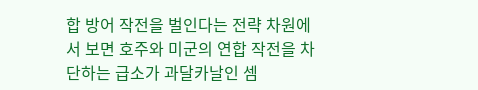합 방어 작전을 벌인다는 전략 차원에서 보면 호주와 미군의 연합 작전을 차단하는 급소가 과달카날인 셈